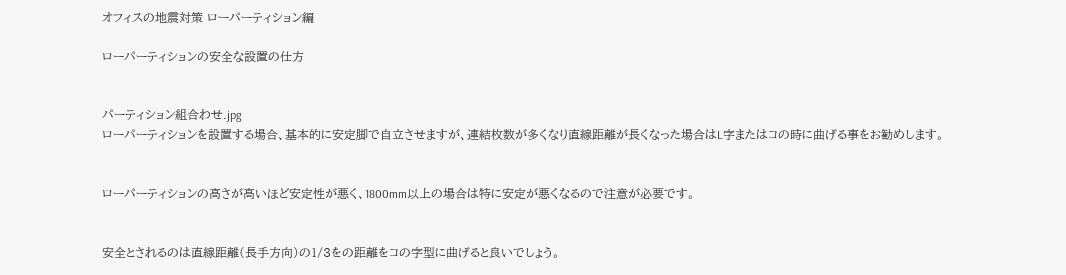オフィスの地震対策 ローパーティション編

ローパーティションの安全な設置の仕方


パーティション組合わせ.jpg
ローパーティションを設置する場合、基本的に安定脚で自立させますが、連結枚数が多くなり直線距離が長くなった場合はL字またはコの時に曲げる事をお勧めします。


ローパーティションの高さが高いほど安定性が悪く、1800mm以上の場合は特に安定が悪くなるので注意が必要です。


安全とされるのは直線距離(長手方向)の1/3をの距離をコの字型に曲げると良いでしょう。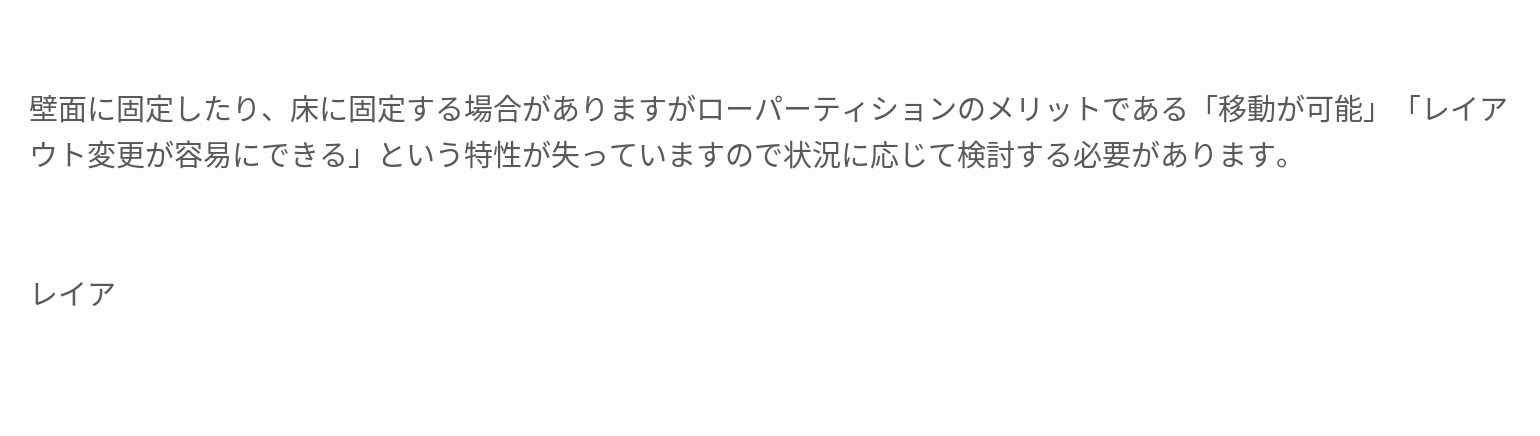壁面に固定したり、床に固定する場合がありますがローパーティションのメリットである「移動が可能」「レイアウト変更が容易にできる」という特性が失っていますので状況に応じて検討する必要があります。


レイア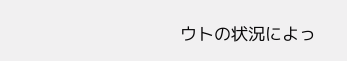ウトの状況によっ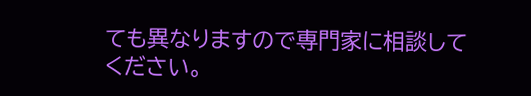ても異なりますので専門家に相談してください。